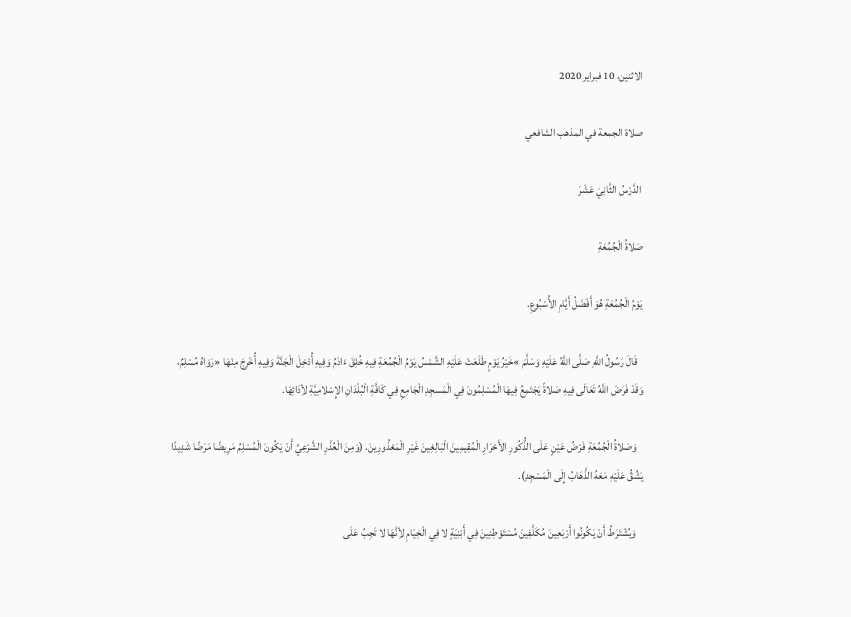الاثنين، 10 فبراير 2020

صلاة الجمعة في المذهب الشافعي

 الدَّرْسُ الثَّانِيَ عَشَرَ

صَلاةُ الْجُمُعَةِ

يَوْمُ الْجُمُعَةِ هُوَ أَفْضَلُ أَيَّامِ الأُسْبُوعِ.

   قَالَ رَسُولُ اللَّهِ صَلَّى اللَّهُ عَلَيْهِ وَسَلَّمَ »خَيْرُ يَوْمٍ طَلَعَتْ عَلَيْهِ الشَّمْسُ يَوْمُ الْجُمُعَةِ فِيهِ خُلِقَ ءَادَمُ وَفِيهِ أُدْخِلَ الْجَنَّةَ وَفِيهِ أُخْرِجَ مِنْهَا «رَوَاهُ مُسْلِمٌ، وَقَدْ فَرَضَ اللَّهُ تَعَالَى فِيهِ صَلاةً يَجْتَمِعُ فِيهَا الْمُسْلِمُونَ فِي الْمَسجِدِ الْجَامِعِ فِي كَافَّةِ الْبُلْدَانِ الإِسْلامِيَّةِ لأِدَائِهَا.

   وَصَلاةُ الْجُمُعَةِ فَرْضُ عَيْنٍ عَلَى الذُّكُورِ الأَحْرَارِ الْمُقِيمِينَ الْبَالِغِينَ غَيْرِ الْمَعْذُورِينَ. (وَمِنَ الْعُذْرِ الشَّرْعِيِّ أَنْ يَكُونَ الْمُسْلِمُ مَرِيضًا مَرَضًا شَدِيدًا يَشُقُّ عَلَيْهِ مَعَهُ الذَّهَابُ إِلَى الْمَسْجِدِ).

   وَيُشْتَرَطُ أَنْ يَكُونُوا أَرْبَعِينَ مُكَلَّفِينَ مُسْتَوْطِنِينَ فِي أَبْنِيَةٍ لا فِي الْخِيَامِ لأِنَّهَا لا تَجِبُ عَلَى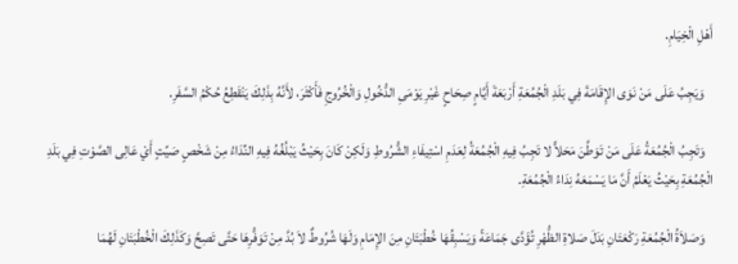أَهْلِ الْخِيَامِ.

   وَيَجِبُ عَلَى مَنْ نَوَى الإِقَامَةَ فِي بَلَدِ الْجُمُعَةِ أَرْبَعَةَ أَيَّامٍ صِحَاحٍ غَيْرِ يَوْمَىِ الدُّخُولِ وَالْخُرُوجِ فَأَكْثَرَ، لأَنَّهُ بِذَلِكَ يَنْقَطِعُ حُكْمُ السَّفَرِ.

   وَتَجِبُ الْجُمُعَةُ عَلَى مَنْ تَوَطَّنَ مَحَلاًّ لا تَجِبُ فِيهِ الْجُمُعَةُ لِعَدَمِ اسْتِيفَاءِ الشُّرُوطِ وَلَكِنْ كَانَ بِحَيْثُ يَبْلُغُهُ فِيهِ النِّدَاءُ مِنْ شَخْصٍ صَيِّتٍ أَيْ عَالِى الصَّوْتِ فِي بَلَدِ الْجُمُعَةِ بِحَيْثُ يَعْلَمُ أَنَّ مَا يَسْمَعَهُ نِدَاءُ الْجُمُعَةِ.

   وَصَلاَةُ الْجُمُعَةِ رَكْعَتَانِ بَدَلَ صَلاةِ الظُّهْرِ تُؤَدَّى جَمَاعَةً وَيَسْبِقُهَا خُطْبَتَانِ مِنَ الإِمَامِ وَلَهَا شُرُوطٌ لاَ بُدَّ مِنْ تَوَفُّرِهَا حَتَّى تَصِحَّ وَكَذَلِكَ الْخُطْبَتَانِ لَهُمَا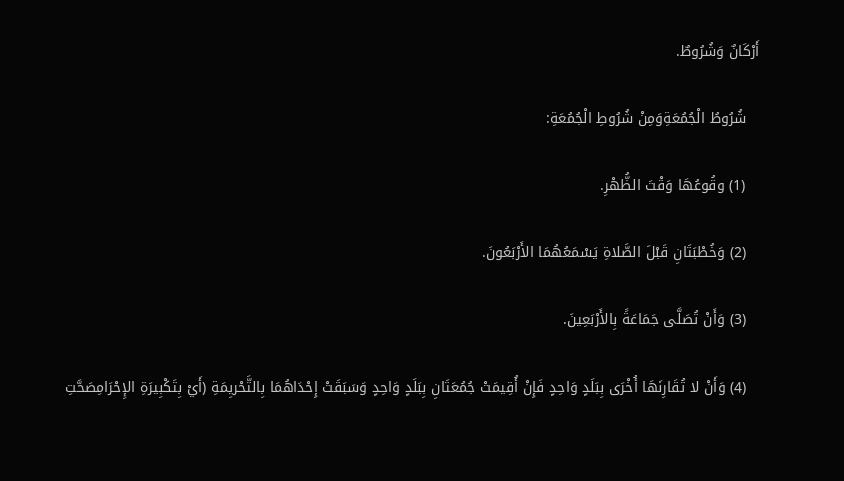أَرْكَانٌ وَشُرُوطٌ.

   شُرُوطُ الْجُمُعَةِوَمِنْ شُرُوطِ الْجُمُعَةِ:

   (1) وقُوعُهَا وَقْتَ الظُّهْرِ.

   (2) وَخُطْبَتَانِ قَبْلَ الصَّلاةِ يَسْمَعُهُمَا الأَرْبَعُونَ.

   (3) وَأَنْ تُصَلَّى جَمَاعَةً بِالأَرْبَعِينَ.

   (4) وَأَنْ لا تُقَارِنَهَا أُخْرَى بِبَلَدٍ وَاحِدٍ فَإِنْ أُقِيمَتْ جُمُعَتَانِ بِبَلَدٍ وَاحِدٍ وَسَبَقَتْ إِحْدَاهُمَا بِالتَّحْريِمَةِ (أَيْ بِتَكْبِيرَةِ الإِحْرَامِصَحَّتِ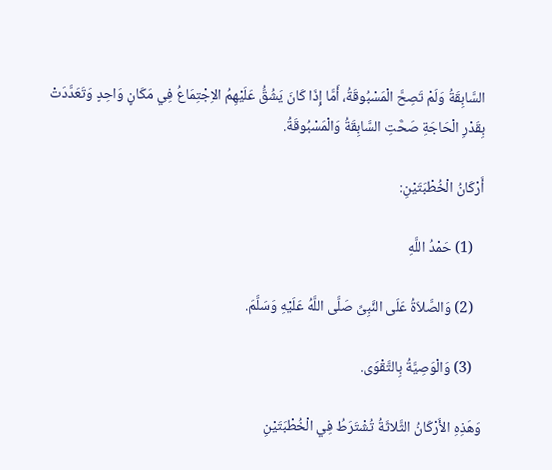السَّابِقَةُ وَلَمْ تَصِحَّ الْمَسْبُوقَةُ، أَمَّا إِذَا كَانَ يَشُقُّ عَلَيْهِمُ الاِجْتِمَاعُ فِي مَكَانٍ وَاحِدٍ وَتَعَدَّدَتْ بِقَدْرِ الْحَاجَةِ صَحَّتِ السَّابِقَةُ وَالْمَسْبُوقَةُ.

أَرْكَانُ الْخُطْبَتَيْنِ:

   (1) حَمْدُ اللَّهِ

   (2) وَالصَّلاَةُ عَلَى النَّبِىِّ صَلَّى اللَّهُ عَلَيْهِ وَسَلَّمَ.

   (3) وَالْوَصِيَّةُ بِالتَّقْوَى.

وَهَذِهِ الأَرْكَانُ الثَّلاثَةُ تُشْتَرَطُ فِي الْخُطْبَتَيْنِ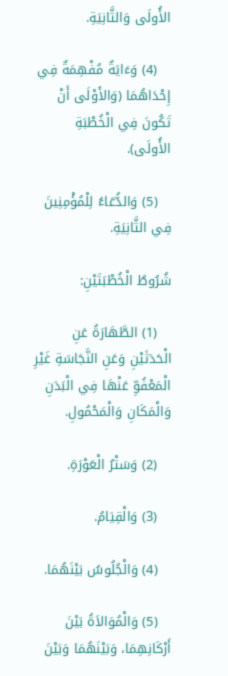الأُولَى وَالثَّانِيَةِ.

   (4) وَءَايَةٌ مُفْهِمَةٌ فِي إِحْدَاهُمَا (وَالأَوْلَى أَنْ تَكُونَ فِي الْخُطْبَةِ الأُولَى).

   (5) وَالدُّعَاءُ لِلْمُؤْمِنِينَ فِي الثَّانِيَةِ.

شُرُوطُ الْخُطْبَتَيْنِ:

   (1) الطَّهَارَةُ عَنِ الْحَدَثَيْنِ وَعَنِ النَّجَاسَةِ غَيْرِ الْمَعْفُوِّ عَنْهَا فِي الْبَدَنِ وَالْمَكَانِ وَالْمَحْمُولِ.

   (2) وَسَتْرُ الْعَوْرَةِ.

   (3) وَالْقِيَامُ.

   (4) وَالْجُلُوسُ بَيْنَهُمَا.

   (5) وَالْمُوَالاَةُ بَيْنَ أَرْكَانِهِمَا، وَبَيْنَهُمَا وَبَيْنَ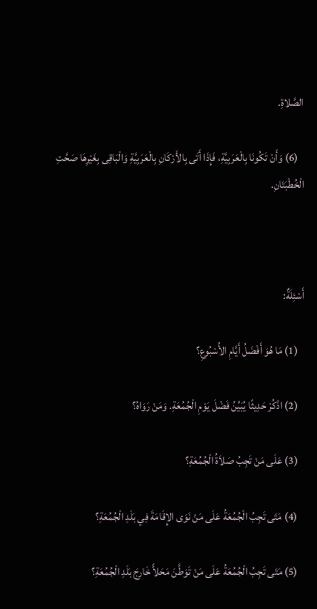الصَّلاةِ.

   (6) وَأَنْ تَكُونَا بِالْعَرَبِيَّةِ، فَإِذَا أَتَى بِالأَرْكَانِ بِالْعَرَبِيَّةِ وَالْبَاقِى بِغَيْرِهَا صَحَّتِ الْخُطْبَتَانِ.



أَسْئِلَةٌ:

   (1) مَا هُوَ أَفْضَلُ أَيَّامِ الأُسْبُوعِ؟

   (2) اذْكُرْ حَدِيثًا يُبَيِّنُ فَضْلَ يَوْمِ الْجُمُعَةِ. وَمَنْ رَوَاهُ؟

   (3) عَلَى مَنْ تَجِبُ صَلاَةُ الْجُمُعَةِ؟

   (4) مَتَى تَجِبُ الْجُمُعَةُ عَلَى مَنْ نَوَى الإِقَامَةَ فِي بَلَدِ الْجُمُعَةِ؟

   (5) مَتَى تَجِبُ الْجُمُعَةُ عَلَى مَنْ تَوَطَّنَ مَحَلاًّ خَارِجَ بَلَدِ الْجُمُعَةِ؟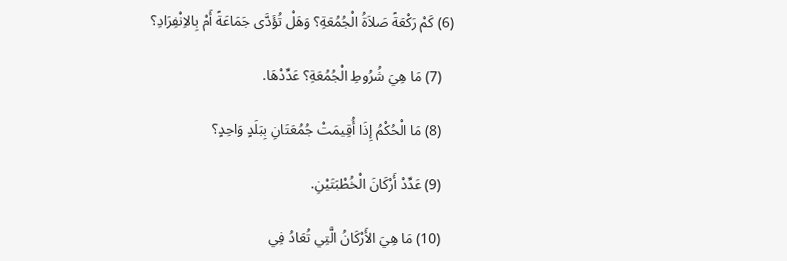(6) كَمْ رَكْعَةً صَلاَةُ الْجُمُعَةِ؟ وَهَلْ تُؤَدَّى جَمَاعَةً أَمْ بِالاِنْفِرَادِ؟

   (7) مَا هِيَ شُرُوطِ الْجُمُعَةِ؟ عَدِّدْهَا.

   (8) مَا الْحُكْمُ إِذَا أُقِيمَتْ جُمُعَتَانِ بِبَلَدٍ وَاحِدٍ؟

   (9) عَدِّدْ أَرْكَانَ الْخُطْبَتَيْنِ.

   (10) مَا هِيَ الأَرْكَانُ الَّتِي تُعَادُ فِي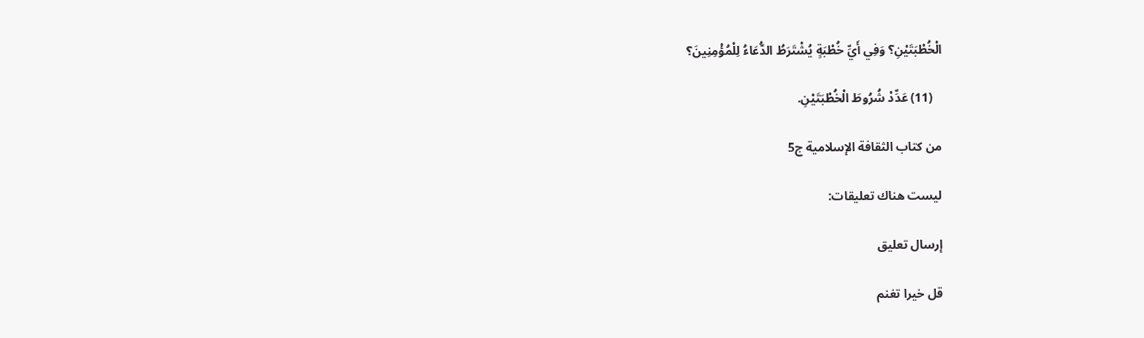الْخُطْبَتَيْنِ؟ وَفِي أَيِّ خُطْبَةٍ يُشْتَرَطُ الدُّعَاءُ لِلْمُؤْمِنِينَ؟

   (11) عَدِّدْ شُرُوطَ الْخُطْبَتَيْنِ.

من كتاب الثقافة الإسلامية ج5

ليست هناك تعليقات:

إرسال تعليق

قل خيرا تغنم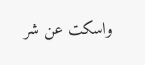واسكت عن شر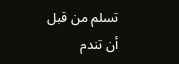تسلم من قبل أن تندم